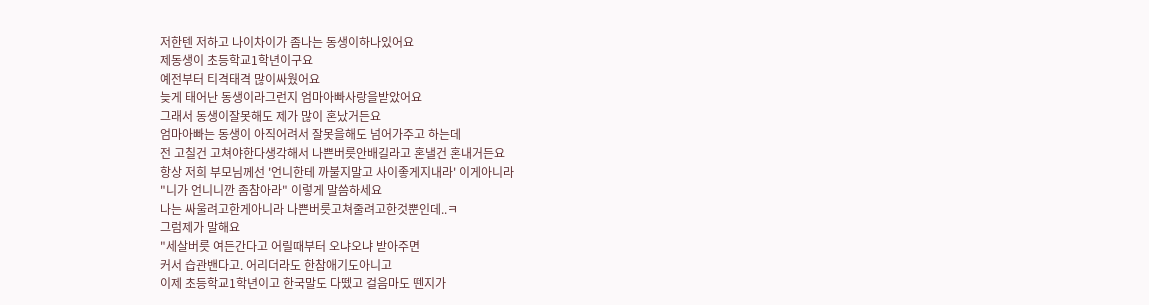저한텐 저하고 나이차이가 좀나는 동생이하나있어요
제동생이 초등학교1학년이구요
예전부터 티격태격 많이싸웠어요
늦게 태어난 동생이라그런지 엄마아빠사랑을받았어요
그래서 동생이잘못해도 제가 많이 혼났거든요
엄마아빠는 동생이 아직어려서 잘못을해도 넘어가주고 하는데
전 고칠건 고쳐야한다생각해서 나쁜버릇안배길라고 혼낼건 혼내거든요
항상 저희 부모님께선 '언니한테 까불지말고 사이좋게지내라' 이게아니라
"니가 언니니깐 좀참아라" 이렇게 말씀하세요
나는 싸울려고한게아니라 나쁜버릇고쳐줄려고한것뿐인데..ㅋ
그럼제가 말해요
"세살버릇 여든간다고 어릴때부터 오냐오냐 받아주면
커서 습관밴다고. 어리더라도 한참애기도아니고
이제 초등학교1학년이고 한국말도 다뗐고 걸음마도 뗀지가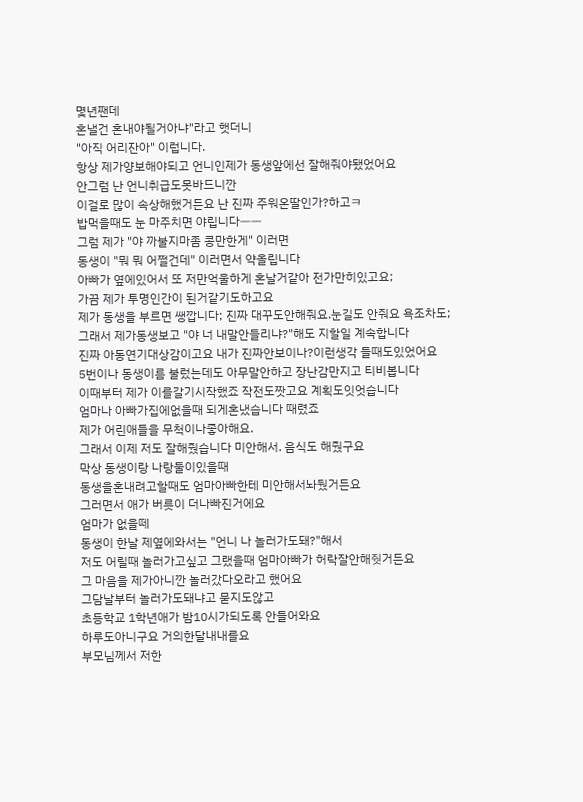몇년짼데
혼낼건 혼내야될거아냐"라고 햇더니
"아직 어리잔아" 이럽니다.
항상 제가양보해야되고 언니인제가 동생앞에선 잘해줘야됐었어요
안그럼 난 언니취급도못바드니깐
이걸로 많이 속상해했거든요 난 진짜 주워온딸인가?하고ㅋ
밥먹을때도 눈 마주치면 야립니다ㅡㅡ
그럼 제가 "야 까불지마좀 콩만한게" 이러면
동생이 "뭐 뭐 어쩔건데" 이러면서 약올립니다
아빠가 옆에있어서 또 저만억울하게 혼날거같아 전가만히있고요;
가끔 제가 투명인간이 된거같기도하고요
제가 동생을 부르면 쌩깝니다; 진짜 대꾸도안해줘요.눈길도 안줘요 욕조차도;
그래서 제가동생보고 "야 너 내말안들리냐?"해도 지할일 계속합니다
진짜 아동연기대상감이고요 내가 진짜안보이나?이런생각 들때도있었어요
5번이나 동생이름 불렀는데도 아무말안하고 장난감만지고 티비봅니다
이때부터 제가 이를갈기시작했죠 작전도짯고요 계획도잇엇습니다
엄마나 아빠가집에없을때 되게혼냈습니다 때렸죠
제가 어린애들을 무척이나좋아해요.
그래서 이제 저도 잘해줬습니다 미안해서. 음식도 해줬구요
막상 동생이랑 나랑둘이있을때
동생을혼내려고할때도 엄마아빠한테 미안해서놔뒀거든요
그러면서 애가 버릇이 더나빠진거에요
엄마가 없을떼
동생이 한날 제옆에와서는 "언니 나 놀러가도돼?"해서
저도 어릴때 놀러가고싶고 그랬을때 엄마아빠가 허락잘안해줫거든요
그 마음을 제가아니깐 놀러갔다오라고 했어요
그담날부터 놀러가도돼냐고 묻지도않고
초등학교 1학년애가 밤10시가되도록 안들어와요
하루도아니구요 거의한달내내를요
부모님께서 저한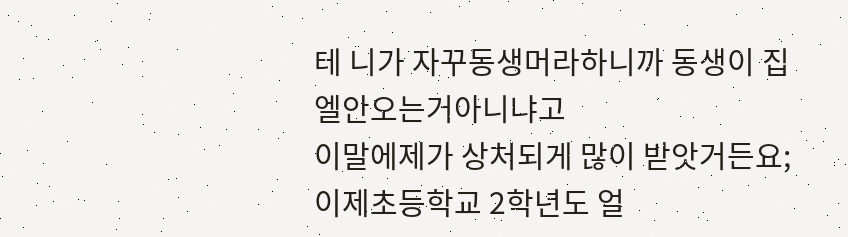테 니가 자꾸동생머라하니까 동생이 집엘안오는거아니냐고
이말에제가 상처되게 많이 받앗거든요;
이제초등학교 2학년도 얼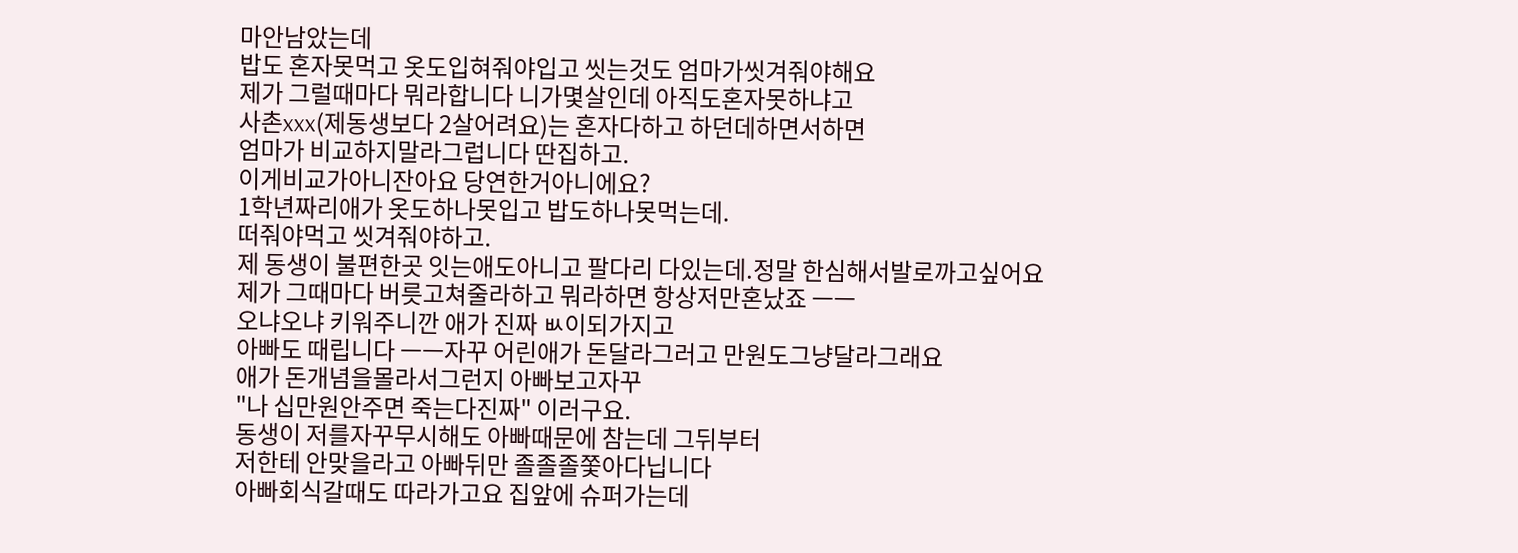마안남았는데
밥도 혼자못먹고 옷도입혀줘야입고 씻는것도 엄마가씻겨줘야해요
제가 그럴때마다 뭐라합니다 니가몇살인데 아직도혼자못하냐고
사촌xxx(제동생보다 2살어려요)는 혼자다하고 하던데하면서하면
엄마가 비교하지말라그럽니다 딴집하고.
이게비교가아니잔아요 당연한거아니에요?
1학년짜리애가 옷도하나못입고 밥도하나못먹는데.
떠줘야먹고 씻겨줘야하고.
제 동생이 불편한곳 잇는애도아니고 팔다리 다있는데.정말 한심해서발로까고싶어요
제가 그때마다 버릇고쳐줄라하고 뭐라하면 항상저만혼났죠 ㅡㅡ
오냐오냐 키워주니깐 애가 진짜 ㅄ이되가지고
아빠도 때립니다 ㅡㅡ자꾸 어린애가 돈달라그러고 만원도그냥달라그래요
애가 돈개념을몰라서그런지 아빠보고자꾸
"나 십만원안주면 죽는다진짜" 이러구요.
동생이 저를자꾸무시해도 아빠때문에 참는데 그뒤부터
저한테 안맞을라고 아빠뒤만 졸졸졸쫓아다닙니다
아빠회식갈때도 따라가고요 집앞에 슈퍼가는데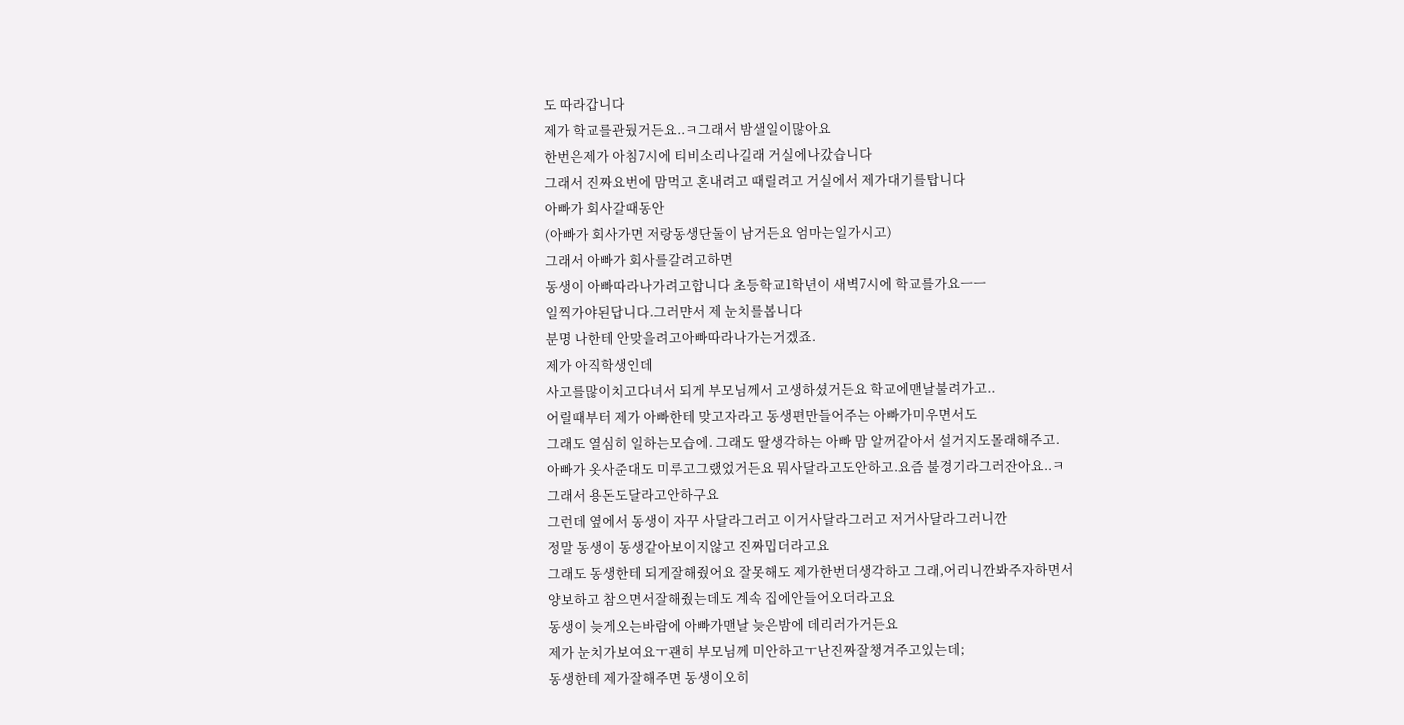도 따라갑니다
제가 학교를관뒀거든요..ㅋ그래서 밤샐일이많아요
한번은제가 아침7시에 티비소리나길래 거실에나갔습니다
그래서 진짜요번에 맘먹고 혼내려고 때릴려고 거실에서 제가대기를탑니다
아빠가 회사갈때동안
(아빠가 회사가면 저랑동생단둘이 남거든요 엄마는일가시고)
그래서 아빠가 회사를갈려고하면
동생이 아빠따라나가려고합니다 초등학교1학년이 새벽7시에 학교를가요ㅡㅡ
일찍가야된답니다.그러먄서 제 눈치를봅니다
분명 나한테 안맞을려고아빠따라나가는거겠죠.
제가 아직학생인데
사고를많이치고다녀서 되게 부모님께서 고생하셨거든요 학교에맨날불려가고..
어릴때부터 제가 아빠한테 맞고자라고 동생편만들어주는 아빠가미우면서도
그래도 열심히 일하는모습에. 그래도 딸생각하는 아빠 맘 알꺼같아서 설거지도몰래해주고.
아빠가 옷사준대도 미루고그랬었거든요 뭐사달라고도안하고.요즘 불경기라그러잔아요..ㅋ
그래서 용돈도달라고안하구요
그런데 옆에서 동생이 자꾸 사달라그러고 이거사달라그러고 저거사달라그러니깐
정말 동생이 동생같아보이지않고 진짜밉더라고요
그래도 동생한테 되게잘해줬어요 잘못해도 제가한번더생각하고 그래,어리니깐봐주자하면서
양보하고 참으면서잘해줬는데도 계속 집에안들어오더라고요
동생이 늦게오는바람에 아빠가맨날 늦은밤에 데리러가거든요
제가 눈치가보여요ㅜ괜히 부모님께 미안하고ㅜ난진짜잘챙겨주고있는데;
동생한테 제가잘해주면 동생이오히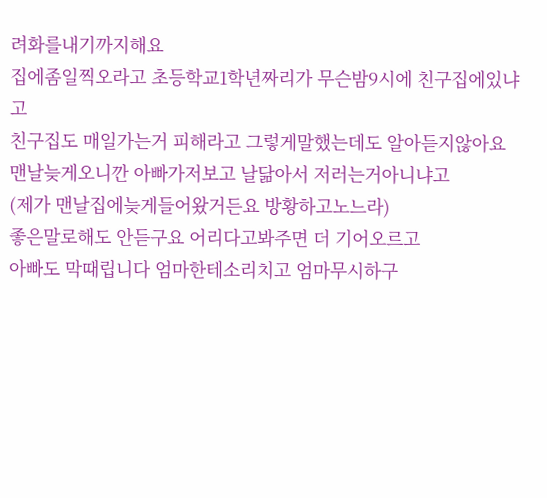려화를내기까지해요
집에좀일찍오라고 초등학교1학년짜리가 무슨밤9시에 친구집에있냐고
친구집도 매일가는거 피해라고 그렇게말했는데도 알아듣지않아요
맨날늦게오니깐 아빠가저보고 날닮아서 저러는거아니냐고
(제가 맨날집에늦게들어왔거든요 방황하고노느라)
좋은말로해도 안듣구요 어리다고봐주면 더 기어오르고
아빠도 막때립니다 엄마한테소리치고 엄마무시하구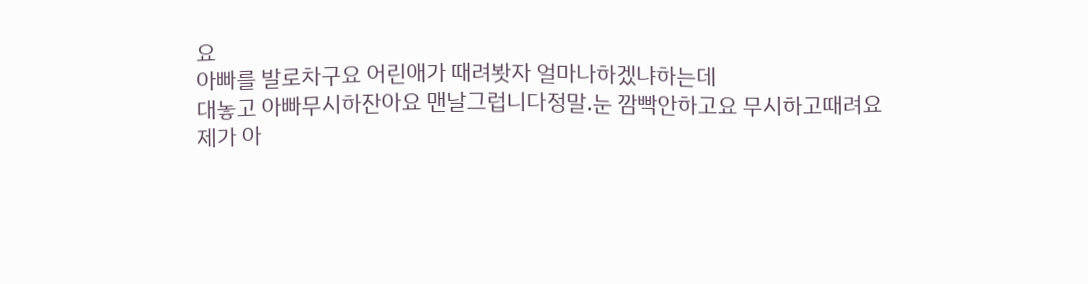요
아빠를 발로차구요 어린애가 때려봣자 얼마나하겠냐하는데
대놓고 아빠무시하잔아요 맨날그럽니다정말.눈 깜빡안하고요 무시하고때려요
제가 아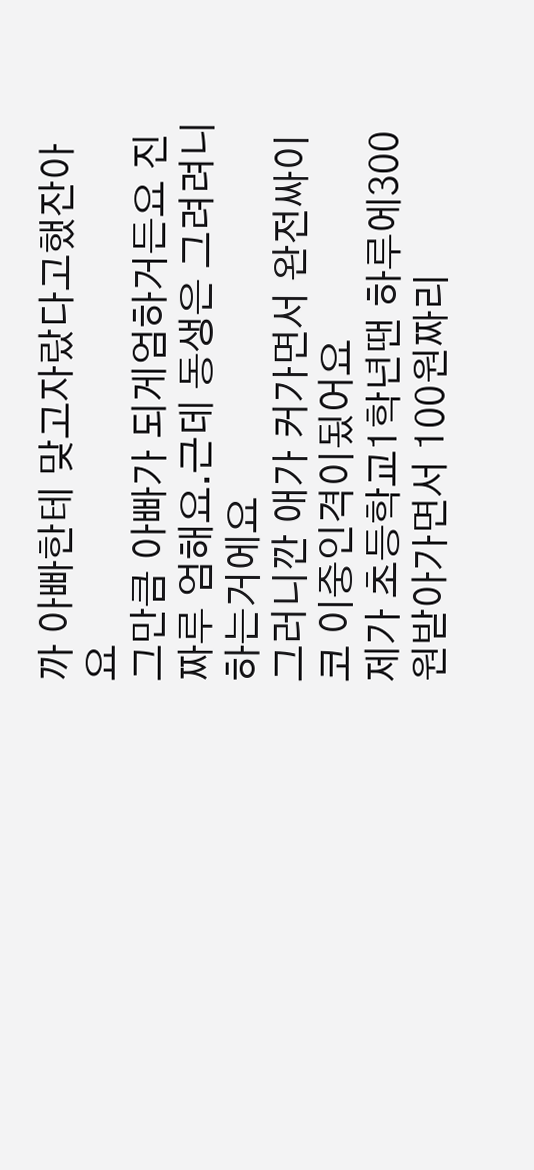까 아빠한테 맞고자랐다고했잔아요
그만큼 아빠가 되게엄하거든요 진짜루 엄해요.근데 동생은 그려려니하는거에요
그러니깐 애가 커가면서 완전싸이코 이중인격이됬어요
제가 초등학교1학년땐 하루에300원받아가면서 100원짜리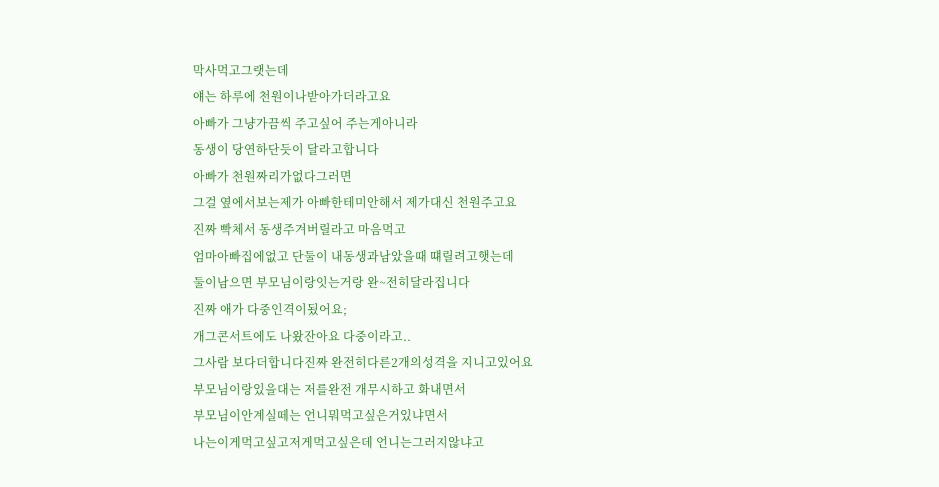막사먹고그랫는데
얘는 하루에 천원이나받아가더라고요
아빠가 그냥가끔씩 주고싶어 주는게아니라
동생이 당연하단듯이 달라고합니다
아빠가 천원짜리가없다그러면
그걸 옆에서보는제가 아빠한테미안해서 제가대신 천원주고요
진짜 빡체서 동생주겨버릴라고 마음먹고
엄마아빠집에없고 단둘이 내동생과남았을때 떄릴려고햇는데
둘이남으면 부모님이랑잇는거랑 완~전히달라집니다
진짜 애가 다중인격이됬어요;
개그콘서트에도 나왔잔아요 다중이라고..
그사람 보다더합니다진짜 완전히다른2개의성격을 지니고있어요
부모님이랑있을대는 저를완전 개무시하고 화내면서
부모님이안계실떼는 언니뭐먹고싶은거있냐면서
나는이게먹고싶고저게먹고싶은데 언니는그러지않냐고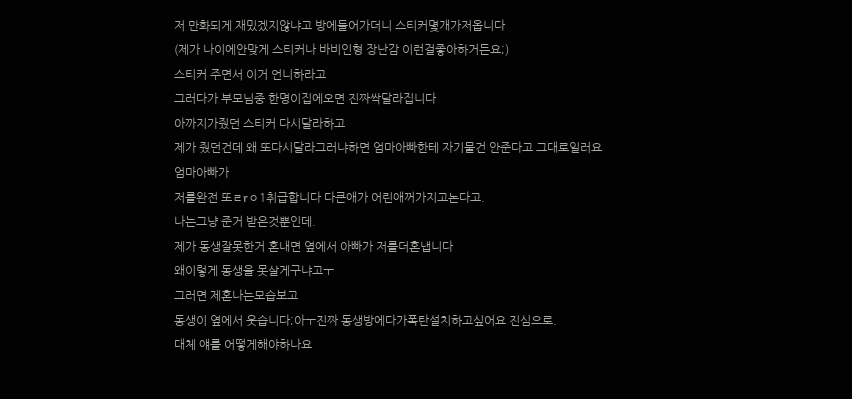저 만화되게 재밌겠지않냐고 방에들어가더니 스티커몇개가저옵니다
(제가 나이에안맞게 스티커나 바비인형 장난감 이런걸좋아하거든요;)
스티커 주면서 이거 언니하라고
그러다가 부모님중 한명이집에오면 진짜싹달라집니다
아까지가줬던 스티커 다시달라하고
제가 줬던건데 왜 또다시달라그러냐하면 엄마아빠한테 자기물건 안준다고 그대로일러요
엄마아빠가
저를완전 또ㄹrㅇ1취급합니다 다큰애가 어린애꺼가지고논다고.
나는그냥 준거 받은것뿐인데.
제가 동생잘못한거 혼내면 옆에서 아빠가 저를더혼냅니다
왜이렇게 동생을 못살게구냐고ㅜ
그러면 제혼나는모습보고
동생이 옆에서 웃습니다;아ㅜ진짜 동생방에다가폭탄설치하고싶어요 진심으로.
대체 얘를 어떻게해야하나요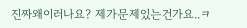진짜왜이러나요? 제가문제있는건가요..ㅋ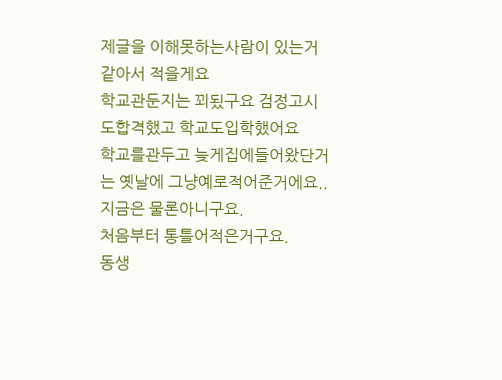제글을 이해못하는사람이 있는거같아서 적을게요
학교관둔지는 꾀됬구요 검정고시도합격했고 학교도입학했어요
학교를관두고 늦게집에들어왔단거는 옛날에 그냥예로적어준거에요..
지금은 물론아니구요.
처음부터 통틀어적은거구요.
동생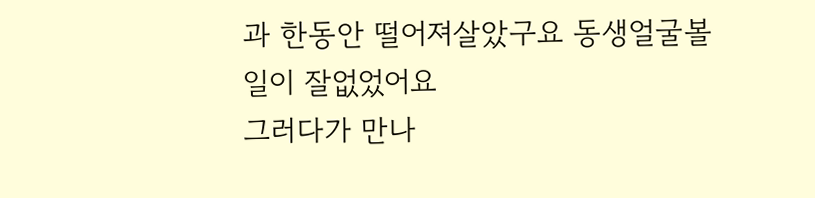과 한동안 떨어져살았구요 동생얼굴볼일이 잘없었어요
그러다가 만나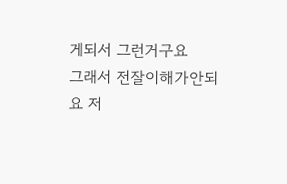게되서 그런거구요
그래서 전잘이해가안되요 저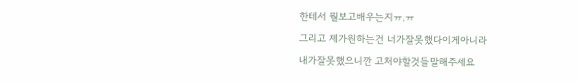한테서 뭘보고배우는지ㅠ.ㅠ
그리고 제가원하는건 너가잘못했다이게아니라
내가잘못했으니깐 고처야할것들말해주세요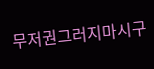무저권그러지마시구